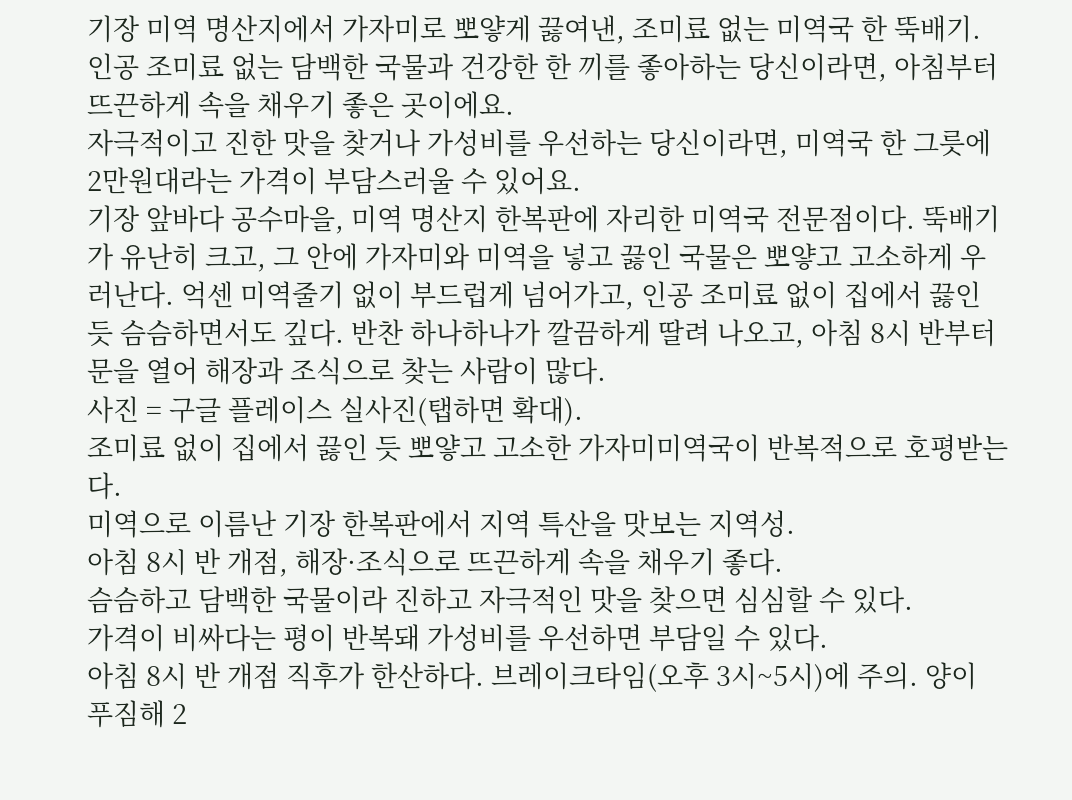기장 미역 명산지에서 가자미로 뽀얗게 끓여낸, 조미료 없는 미역국 한 뚝배기.
인공 조미료 없는 담백한 국물과 건강한 한 끼를 좋아하는 당신이라면, 아침부터 뜨끈하게 속을 채우기 좋은 곳이에요.
자극적이고 진한 맛을 찾거나 가성비를 우선하는 당신이라면, 미역국 한 그릇에 2만원대라는 가격이 부담스러울 수 있어요.
기장 앞바다 공수마을, 미역 명산지 한복판에 자리한 미역국 전문점이다. 뚝배기가 유난히 크고, 그 안에 가자미와 미역을 넣고 끓인 국물은 뽀얗고 고소하게 우러난다. 억센 미역줄기 없이 부드럽게 넘어가고, 인공 조미료 없이 집에서 끓인 듯 슴슴하면서도 깊다. 반찬 하나하나가 깔끔하게 딸려 나오고, 아침 8시 반부터 문을 열어 해장과 조식으로 찾는 사람이 많다.
사진 = 구글 플레이스 실사진(탭하면 확대).
조미료 없이 집에서 끓인 듯 뽀얗고 고소한 가자미미역국이 반복적으로 호평받는다.
미역으로 이름난 기장 한복판에서 지역 특산을 맛보는 지역성.
아침 8시 반 개점, 해장·조식으로 뜨끈하게 속을 채우기 좋다.
슴슴하고 담백한 국물이라 진하고 자극적인 맛을 찾으면 심심할 수 있다.
가격이 비싸다는 평이 반복돼 가성비를 우선하면 부담일 수 있다.
아침 8시 반 개점 직후가 한산하다. 브레이크타임(오후 3시~5시)에 주의. 양이 푸짐해 2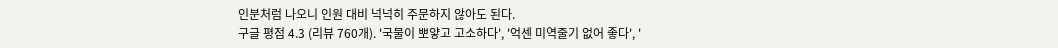인분처럼 나오니 인원 대비 넉넉히 주문하지 않아도 된다.
구글 평점 4.3 (리뷰 760개). '국물이 뽀얗고 고소하다', '억센 미역줄기 없어 좋다', '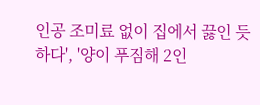인공 조미료 없이 집에서 끓인 듯하다', '양이 푸짐해 2인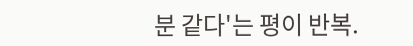분 같다'는 평이 반복.